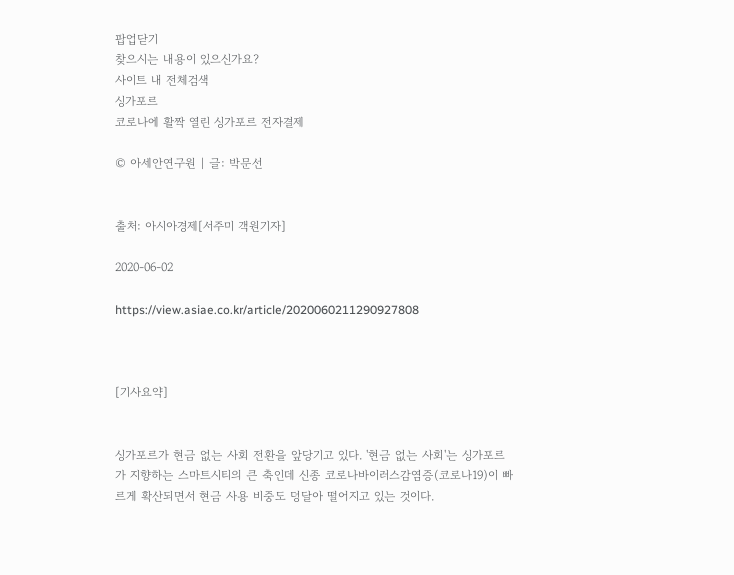팝업닫기
찾으시는 내용이 있으신가요?
사이트 내 전체검색
싱가포르
코로나에 활짝 열린 싱가포르 전자결제

© 아세안연구원 | 글: 박문선


출처: 아시아경제[서주미 객원기자]

2020-06-02

https://view.asiae.co.kr/article/2020060211290927808



[기사요약]


싱가포르가 현금 없는 사회 전환을 앞당기고 있다. '현금 없는 사회'는 싱가포르가 지향하는 스마트시티의 큰 축인데 신종 코로나바이러스감염증(코로나19)이 빠르게 확산되면서 현금 사용 비중도 덩달아 떨어지고 있는 것이다.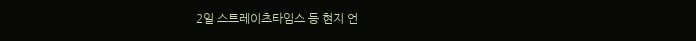2일 스트레이츠타임스 등 현지 언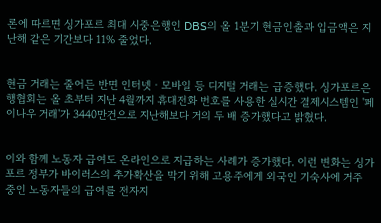론에 따르면 싱가포르 최대 시중은행인 DBS의 올 1분기 현금인출과 입금액은 지난해 같은 기간보다 11% 줄었다.


현금 거래는 줄어든 반면 인터넷ㆍ모바일 등 디지털 거래는 급증했다. 싱가포르은행협회는 올 초부터 지난 4월까지 휴대전화 번호를 사용한 실시간 결제시스템인 '페이나우 거래'가 3440만건으로 지난해보다 거의 두 배 증가했다고 밝혔다.


이와 함께 노동자 급여도 온라인으로 지급하는 사례가 증가했다. 이런 변화는 싱가포르 정부가 바이러스의 추가확산을 막기 위해 고용주에게 외국인 기숙사에 거주 중인 노동자들의 급여를 전자지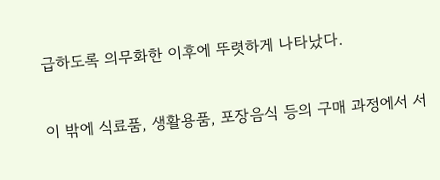급하도록 의무화한 이후에 뚜렷하게 나타났다.


이 밖에 식료품, 생활용품, 포장음식 등의 구매 과정에서 서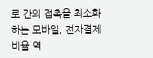로 간의 접촉을 최소화하는 모바일, 전자결제 비율 역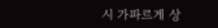시 가파르게 상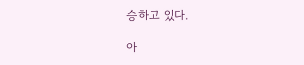승하고 있다.

아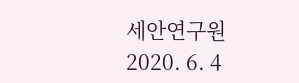세안연구원2020. 6. 4